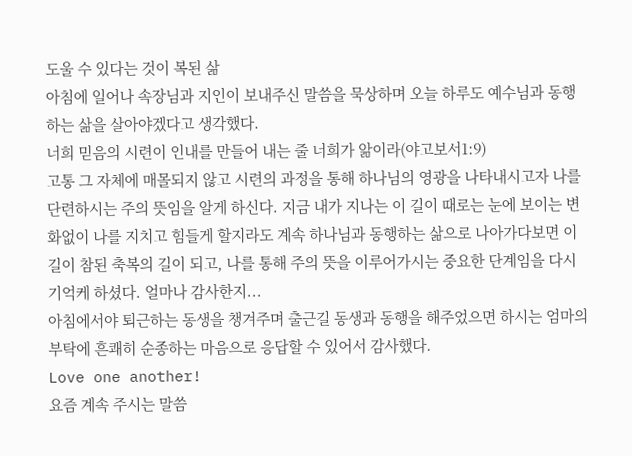도울 수 있다는 것이 복된 삶
아침에 일어나 속장님과 지인이 보내주신 말씀을 묵상하며 오늘 하루도 예수님과 동행하는 삶을 살아야겠다고 생각했다.
너희 믿음의 시련이 인내를 만들어 내는 줄 너희가 앎이라(야고보서1:9)
고통 그 자체에 매몰되지 않고 시련의 과정을 통해 하나님의 영광을 나타내시고자 나를 단련하시는 주의 뜻임을 알게 하신다. 지금 내가 지나는 이 길이 때로는 눈에 보이는 변화없이 나를 지치고 힘들게 할지라도 계속 하나님과 동행하는 삶으로 나아가다보면 이 길이 참된 축복의 길이 되고, 나를 통해 주의 뜻을 이루어가시는 중요한 단계임을 다시 기억케 하셨다. 얼마나 감사한지...
아침에서야 퇴근하는 동생을 챙겨주며 출근길 동생과 동행을 해주었으면 하시는 엄마의 부탁에 흔쾌히 순종하는 마음으로 응답할 수 있어서 감사했다.
Love one another!
요즘 계속 주시는 말씀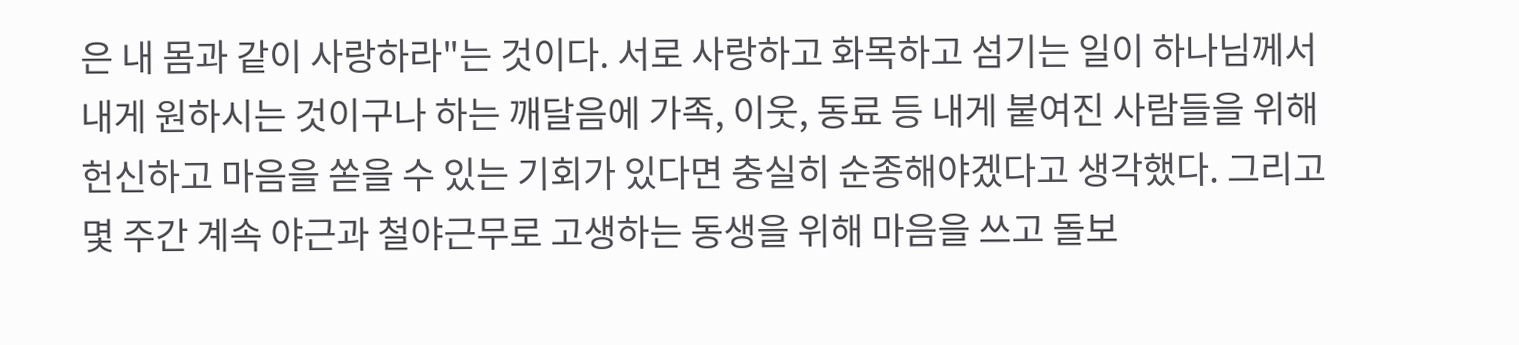은 내 몸과 같이 사랑하라"는 것이다. 서로 사랑하고 화목하고 섬기는 일이 하나님께서 내게 원하시는 것이구나 하는 깨달음에 가족, 이웃, 동료 등 내게 붙여진 사람들을 위해 헌신하고 마음을 쏟을 수 있는 기회가 있다면 충실히 순종해야겠다고 생각했다. 그리고 몇 주간 계속 야근과 철야근무로 고생하는 동생을 위해 마음을 쓰고 돌보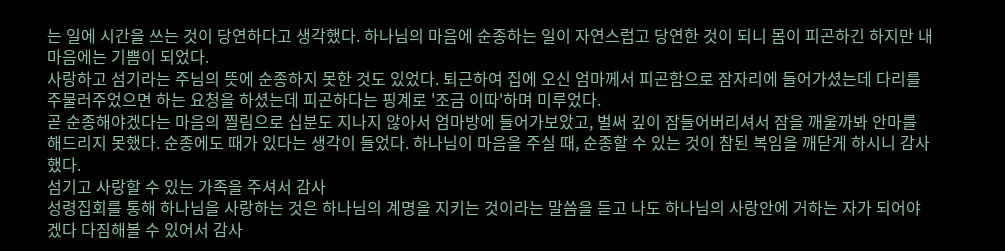는 일에 시간을 쓰는 것이 당연하다고 생각했다. 하나님의 마음에 순종하는 일이 자연스럽고 당연한 것이 되니 몸이 피곤하긴 하지만 내 마음에는 기쁨이 되었다.
사랑하고 섬기라는 주님의 뜻에 순종하지 못한 것도 있었다. 퇴근하여 집에 오신 엄마께서 피곤함으로 잠자리에 들어가셨는데 다리를 주물러주었으면 하는 요청을 하셨는데 피곤하다는 핑계로 '조금 이따'하며 미루었다.
곧 순종해야겠다는 마음의 찔림으로 십분도 지나지 않아서 엄마방에 들어가보았고, 벌써 깊이 잠들어버리셔서 잠을 깨울까봐 안마를 해드리지 못했다. 순종에도 때가 있다는 생각이 들었다. 하나님이 마음을 주실 때, 순종할 수 있는 것이 참된 복임을 깨닫게 하시니 감사했다.
섬기고 사랑할 수 있는 가족을 주셔서 감사
성령집회를 통해 하나님을 사랑하는 것은 하나님의 계명을 지키는 것이라는 말씀을 듣고 나도 하나님의 사랑안에 거하는 자가 되어야겠다 다짐해볼 수 있어서 감사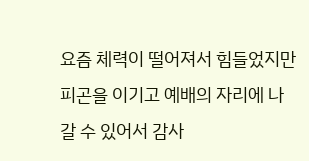요즘 체력이 떨어져서 힘들었지만 피곤을 이기고 예배의 자리에 나갈 수 있어서 감사